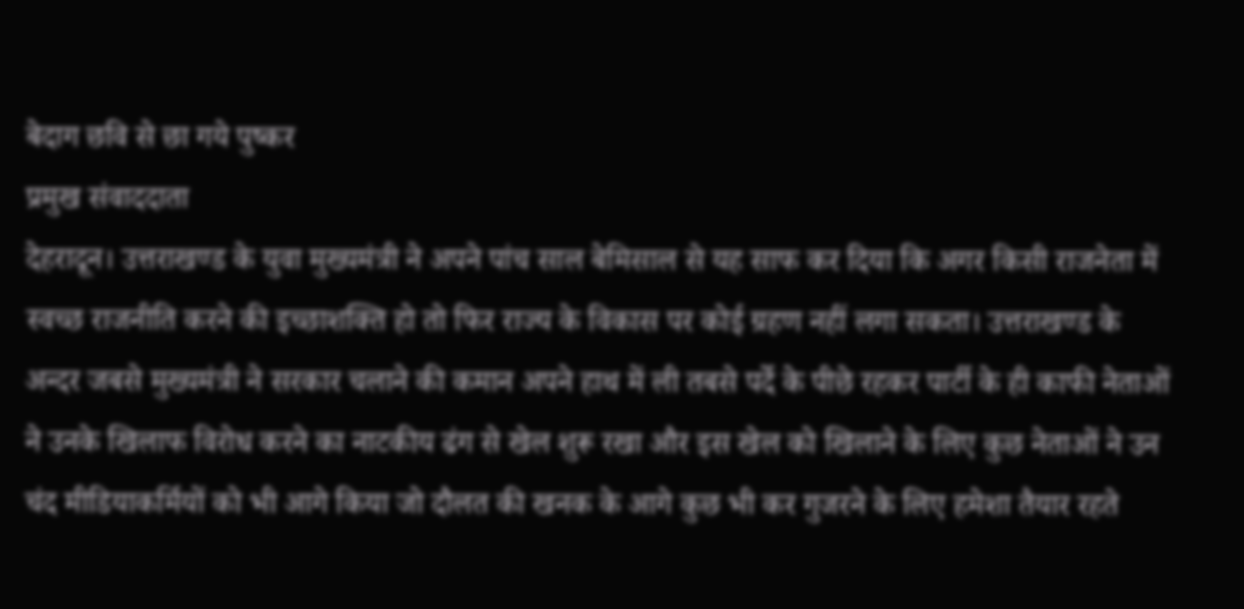बेदाग छवि से छा गये पुष्कर
प्रमुख संवाददाता
देहरादून। उत्तराखण्ड के युवा मुख्यमंत्री ने अपने पांच साल बेमिसाल से यह साफ कर दिया कि अगर किसी राजनेता में स्वच्छ राजनीति करने की इच्छाशक्ति हो तो फिर राज्य के विकास पर कोई ग्रहण नहीं लगा सकता। उत्तराखण्ड के अन्दर जबसे मुख्यमंत्री ने सरकार चलाने की कमान अपने हाथ में ली तबसे पर्दे के पीछे रहकर पार्टी के ही काफी नेताओं ने उनके खिलाफ विरोध करने का नाटकीय ढंग से खेल शुरू रखा और इस खेल को खिलाने के लिए कुछ नेताओं ने उन चंद मीडियाकर्मियों को भी आगे किया जो दौलत की खनक के आगे कुछ भी कर गुजरने के लिए हमेशा तैयार रहते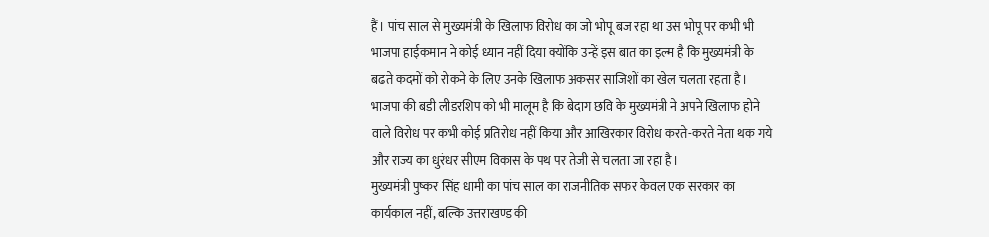हैं। पांच साल से मुख्यमंत्री के खिलाफ विरोध का जो भोपू बज रहा था उस भोपू पर कभी भी भाजपा हाईकमान ने कोई ध्यान नहीं दिया क्योंकि उन्हें इस बात का इल्म है कि मुख्यमंत्री के बढते कदमों को रोकने के लिए उनके खिलाफ अकसर साजिशों का खेल चलता रहता है। भाजपा की बडी लीडरशिप को भी मालूम है कि बेदाग छवि के मुख्यमंत्री ने अपने खिलाफ होने वाले विरोध पर कभी कोई प्रतिरोध नहीं किया और आखिरकार विरोध करते-करते नेता थक गये और राज्य का धुरंधर सीएम विकास के पथ पर तेजी से चलता जा रहा है।
मुख्यमंत्री पुष्कर सिंह धामी का पांच साल का राजनीतिक सफर केवल एक सरकार का कार्यकाल नहीं, बल्कि उत्तराखण्ड की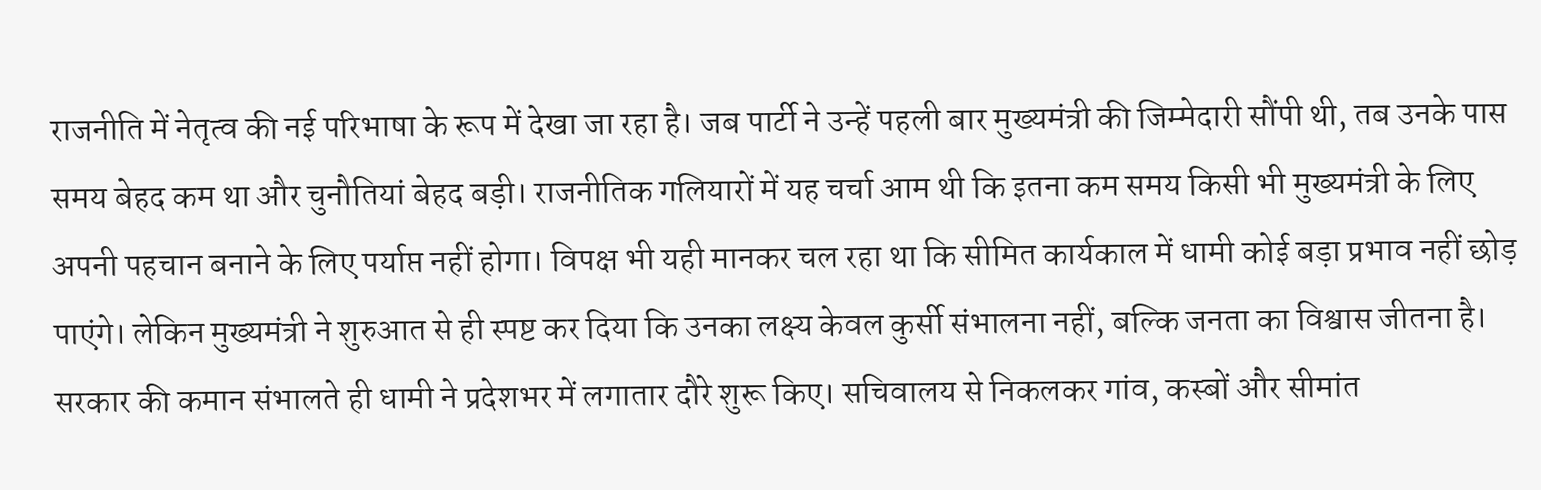राजनीति में नेतृत्व की नई परिभाषा के रूप में देखा जा रहा है। जब पार्टी ने उन्हें पहली बार मुख्यमंत्री की जिम्मेदारी सौंपी थी, तब उनके पास समय बेहद कम था और चुनौतियां बेहद बड़ी। राजनीतिक गलियारों में यह चर्चा आम थी कि इतना कम समय किसी भी मुख्यमंत्री के लिए अपनी पहचान बनाने के लिए पर्याप्त नहीं होगा। विपक्ष भी यही मानकर चल रहा था कि सीमित कार्यकाल में धामी कोई बड़ा प्रभाव नहीं छोड़ पाएंगे। लेकिन मुख्यमंत्री ने शुरुआत से ही स्पष्ट कर दिया कि उनका लक्ष्य केवल कुर्सी संभालना नहीं, बल्कि जनता का विश्वास जीतना है।
सरकार की कमान संभालते ही धामी ने प्रदेशभर में लगातार दौरे शुरू किए। सचिवालय से निकलकर गांव, कस्बों और सीमांत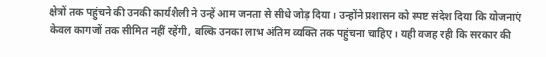क्षेत्रों तक पहुंचने की उनकी कार्यशैली ने उन्हें आम जनता से सीधे जोड़ दिया। उन्होंने प्रशासन को स्पष्ट संदेश दिया कि योजनाएं केवल कागजों तक सीमित नहीं रहेंगी, बल्कि उनका लाभ अंतिम व्यक्ति तक पहुंचना चाहिए। यही वजह रही कि सरकार की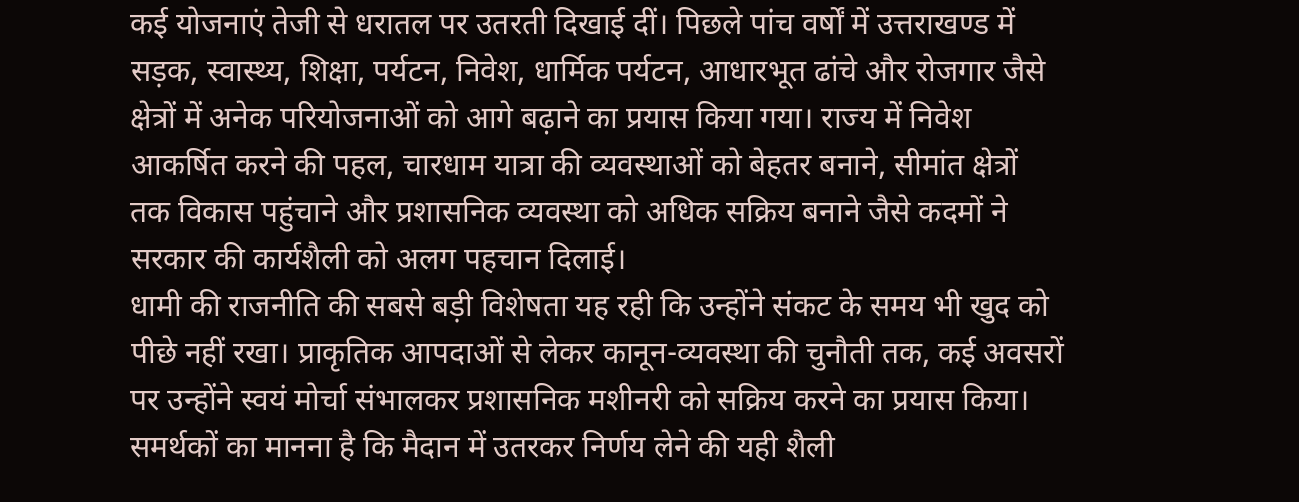कई योजनाएं तेजी से धरातल पर उतरती दिखाई दीं। पिछले पांच वर्षों में उत्तराखण्ड में सड़क, स्वास्थ्य, शिक्षा, पर्यटन, निवेश, धार्मिक पर्यटन, आधारभूत ढांचे और रोजगार जैसे क्षेत्रों में अनेक परियोजनाओं को आगे बढ़ाने का प्रयास किया गया। राज्य में निवेश आकर्षित करने की पहल, चारधाम यात्रा की व्यवस्थाओं को बेहतर बनाने, सीमांत क्षेत्रों तक विकास पहुंचाने और प्रशासनिक व्यवस्था को अधिक सक्रिय बनाने जैसे कदमों ने सरकार की कार्यशैली को अलग पहचान दिलाई।
धामी की राजनीति की सबसे बड़ी विशेषता यह रही कि उन्होंने संकट के समय भी खुद को पीछे नहीं रखा। प्राकृतिक आपदाओं से लेकर कानून-व्यवस्था की चुनौती तक, कई अवसरों पर उन्होंने स्वयं मोर्चा संभालकर प्रशासनिक मशीनरी को सक्रिय करने का प्रयास किया। समर्थकों का मानना है कि मैदान में उतरकर निर्णय लेने की यही शैली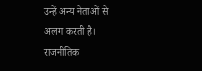उन्हें अन्य नेताओं से अलग करती है। राजनीतिक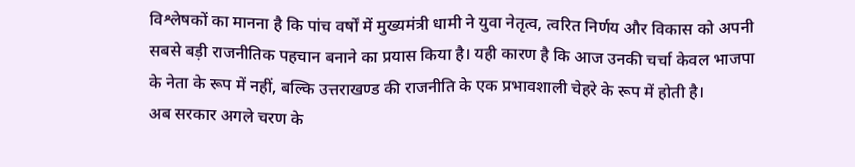विश्लेषकों का मानना है कि पांच वर्षों में मुख्यमंत्री धामी ने युवा नेतृत्व, त्वरित निर्णय और विकास को अपनी सबसे बड़ी राजनीतिक पहचान बनाने का प्रयास किया है। यही कारण है कि आज उनकी चर्चा केवल भाजपा के नेता के रूप में नहीं, बल्कि उत्तराखण्ड की राजनीति के एक प्रभावशाली चेहरे के रूप में होती है।
अब सरकार अगले चरण के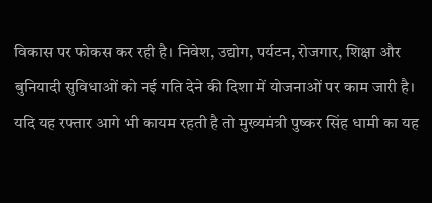विकास पर फोकस कर रही है। निवेश, उद्योग, पर्यटन, रोजगार, शिक्षा और बुनियादी सुविधाओं को नई गति देने की दिशा में योजनाओं पर काम जारी है। यदि यह रफ्तार आगे भी कायम रहती है तो मुख्यमंत्री पुष्कर सिंह धामी का यह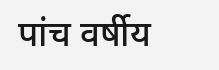पांच वर्षीय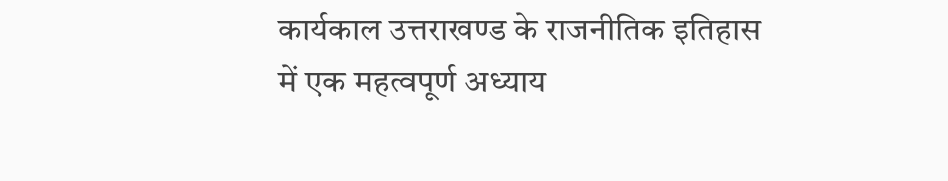कार्यकाल उत्तराखण्ड के राजनीतिक इतिहास में एक महत्वपूर्ण अध्याय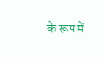के रूप में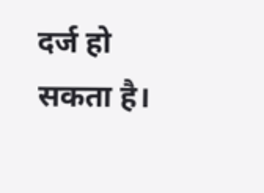दर्ज हो सकता है।